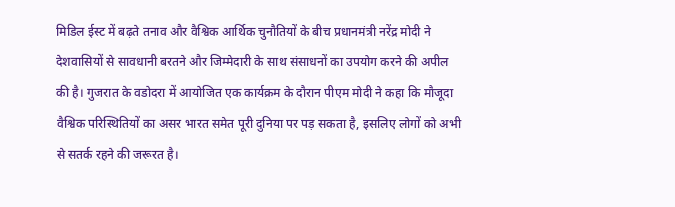मिडिल ईस्ट में बढ़ते तनाव और वैश्विक आर्थिक चुनौतियों के बीच प्रधानमंत्री नरेंद्र मोदी ने देशवासियों से सावधानी बरतने और जिम्मेदारी के साथ संसाधनों का उपयोग करने की अपील की है। गुजरात के वडोदरा में आयोजित एक कार्यक्रम के दौरान पीएम मोदी ने कहा कि मौजूदा वैश्विक परिस्थितियों का असर भारत समेत पूरी दुनिया पर पड़ सकता है, इसलिए लोगों को अभी से सतर्क रहने की जरूरत है।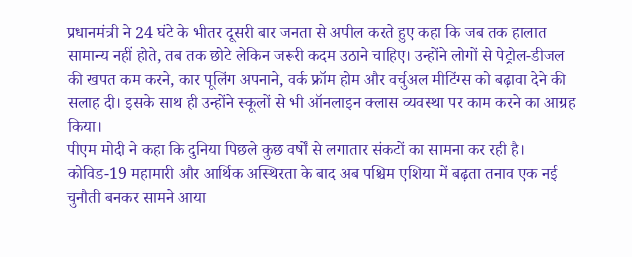प्रधानमंत्री ने 24 घंटे के भीतर दूसरी बार जनता से अपील करते हुए कहा कि जब तक हालात सामान्य नहीं होते, तब तक छोटे लेकिन जरूरी कदम उठाने चाहिए। उन्होंने लोगों से पेट्रोल-डीजल की खपत कम करने, कार पूलिंग अपनाने, वर्क फ्रॉम होम और वर्चुअल मीटिंग्स को बढ़ावा देने की सलाह दी। इसके साथ ही उन्होंने स्कूलों से भी ऑनलाइन क्लास व्यवस्था पर काम करने का आग्रह किया।
पीएम मोदी ने कहा कि दुनिया पिछले कुछ वर्षों से लगातार संकटों का सामना कर रही है। कोविड-19 महामारी और आर्थिक अस्थिरता के बाद अब पश्चिम एशिया में बढ़ता तनाव एक नई चुनौती बनकर सामने आया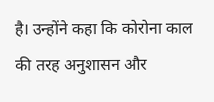है। उन्होंने कहा कि कोरोना काल की तरह अनुशासन और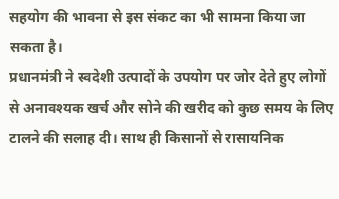सहयोग की भावना से इस संकट का भी सामना किया जा सकता है।
प्रधानमंत्री ने स्वदेशी उत्पादों के उपयोग पर जोर देते हुए लोगों से अनावश्यक खर्च और सोने की खरीद को कुछ समय के लिए टालने की सलाह दी। साथ ही किसानों से रासायनिक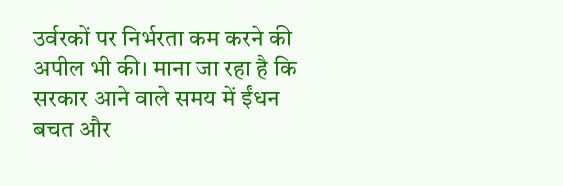उर्वरकों पर निर्भरता कम करने की अपील भी की। माना जा रहा है कि सरकार आने वाले समय में ईंधन बचत और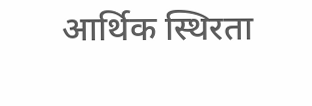आर्थिक स्थिरता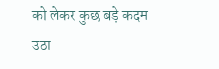को लेकर कुछ बड़े कदम उठा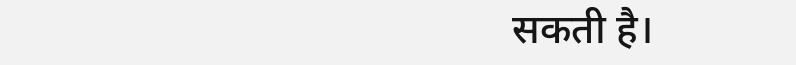सकती है।